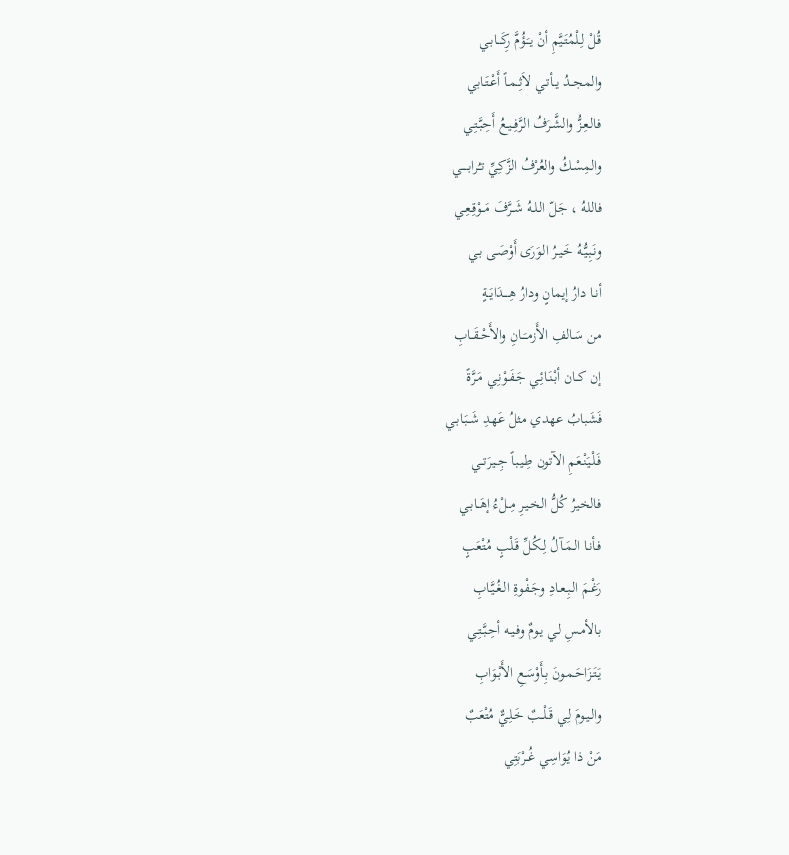قُـلْ لِـلْمُتَـيَّمِ أنْ يـَـؤُمَّ رِكَـــابـي
والمجــدُ يــأتـي لاَثِــمـاً أَعْـتَـابي
فالـعِـزُّ والشَّـرَفُ الرَّفِــيـعُ أَحِبَّـتِـي
والمِسْـكُ والعُرْفُ الزَّكِيِّ تـُرابـــــي
فاللهُ ، جَلّ الـلـهُ شَــرَّفَ مَــوْقِـعِـي
ونَـبِـيُّـهُ خَـيـرُ الـوَرَى أَوْصَـى بـي
أنـا دارُ إيمانٍ ودارُ هِــــدَايَــةٍ
من سَـالفِ الأَزمـَــانِ والأَحْـقَــابِ
إن كــان أبْـنَـائِـي جَـفَـوْنِـي مَـرَّةً
فَشَبابُ عهدي مثلُ عَهدِ شَــبَـابـي
فَـلْـيَنْـعَمِ الآتون طِـيـباً جِــيرَتــي
فالخيرُ كُلُّ الخـيـرِ مِــلْءُ إهَــابـي
فـأنـا الـمَـآلُ لِـكُـلِّ قَـلْبٍ مُـتْعَبٍ
رَغْـمَ الـبِـعـادِ وجَـفْوةِ الـغُـيَّـابِ
بالأمـسِ لـي يـومٌ وفـيـه أحِـبَّـتِـي
يَـتَـزَاحَـمـونَ بِـأَوْسَـعِ الأَبْـوَابِ
والـيـومَ لِـي قَـلْــبٌ خَـلِـيٌّ مُتْعَبٌ
مَنْ ذا يُوَاسِي غُــرْبَتِي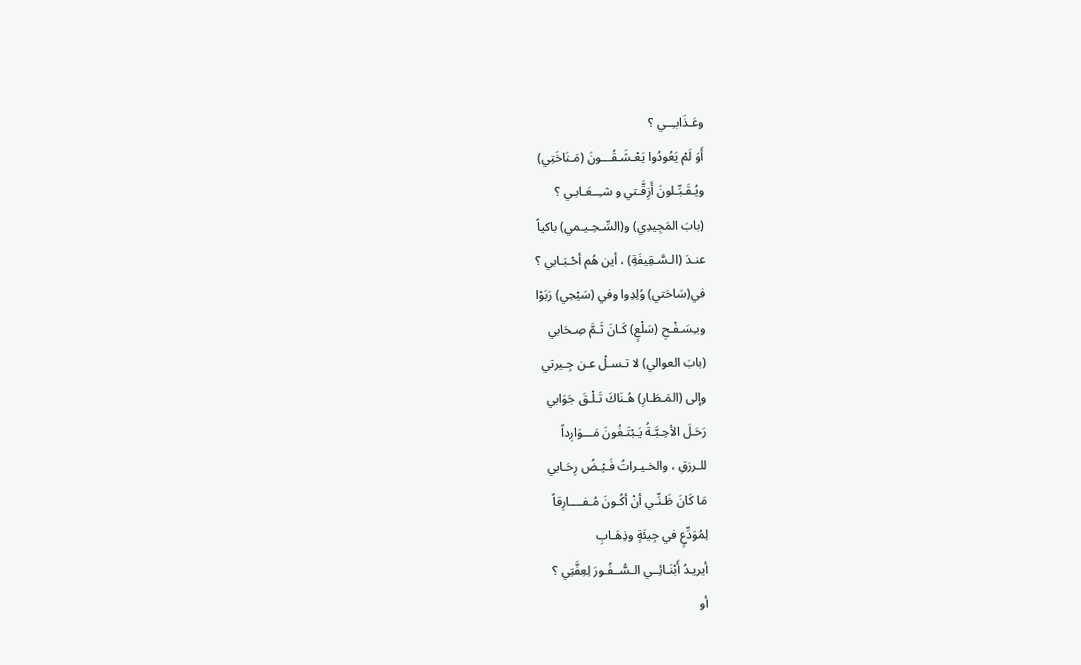وعَـذَابـِــي ؟
أَوَ لَمْ يَعُودُوا يَعْـشَـقُـــونَ (مَـنَاخَتِي)
ويُـقَـبِّـلونَ أَزِقَّـتي و شـِــعَـابـي ؟
(بابَ المَجِيدِي) و(السِّـحِـيـمي) باكياً
عنـدَ (الـسَّـقِيفَةِ) ، أين هُم أحْـبَـابي ؟
في(سَاحَتي) وُلِدِوا وفي (سَيْحِي) رَبَوْا
وبـِسَـفْـحِ (سَلْعٍ) كَـانَ ثَـمَّ صِـحَابي
(بابَ العوالي) لا تـسـلْ عـن جِـيرتي
وإلى (المَـطَـارِ) هُـنَاكَ تَـلْـقَ جَوَابي
رَحَـلَ الأحِـبَّـةُ يَـبْتَـغُونَ مَـــوَارِداً
للـرزقِ ، والخـيـراتُ فَـيْـضُ رِحَـابي
مَا كَانَ ظَـنِّـي أنْ أكُـونَ مُـفــــارِقاً
لِمُوَدِّعٍ في جِيئَةٍ وذِهَـابِ
أيريـدُ أَبْنَـائِــي الـسُّــفُـورَ لِعِفَّتِي ؟
أو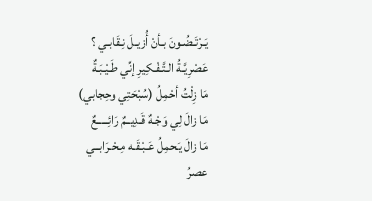يَـرْتَـضُـونَ بـأنْ أُزيـلَ نِـقَابـي ؟
عَصْرِيَّـةُ الـتَّـفْـكِيرِ إنِّي طَـيْـبَـةٌ
مَا زِلْتُ أحْمِلُ (سُبْحَتِي وحِجابي)
مَا زالَ لِي وَجْـهٌ قَـدِيــمٌ رَائِـــــعٌ
مَا زالَ يَـحمِلُ عَـبْـقَـه مِـحْـرَابــي
عصرُ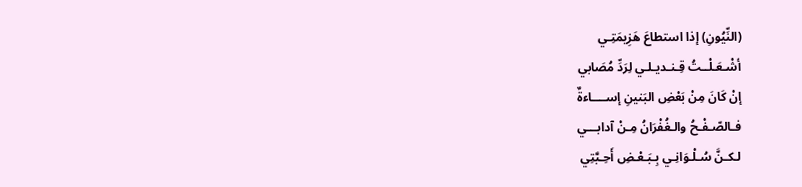(النِّيُونِ) إذا استطاعَ هَزِيمَتِـي
أشْـعَـلْــتُ قِـنـديـلـي لِرَدِّ مُصَابي
إنْ كَانَ مِنْ بَعْضِ البَنينِ إســــاءةٌ
فـالصّـفْـحُ والـغُفْرَانُ مِـنْ آدابـــي
لـكـنَّ سُـلْـوَانِـي بِـبَـعْـضِ أَحِـبَّتِي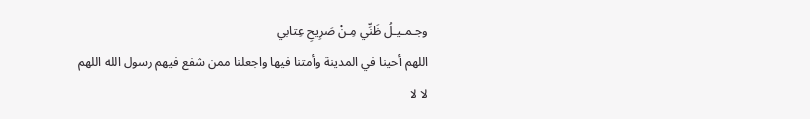وجـمـيـلُ ظَنِّي مِـنْ صَرِيحِ عِتابي
اللهم أحينا في المدينة وأمتنا فيها واجعلنا ممن شفع فيهم رسول الله اللهم لا لا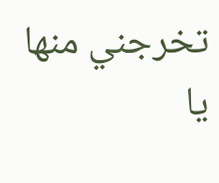تخرجني منها يا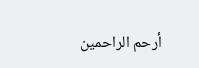أرحم الراحمين